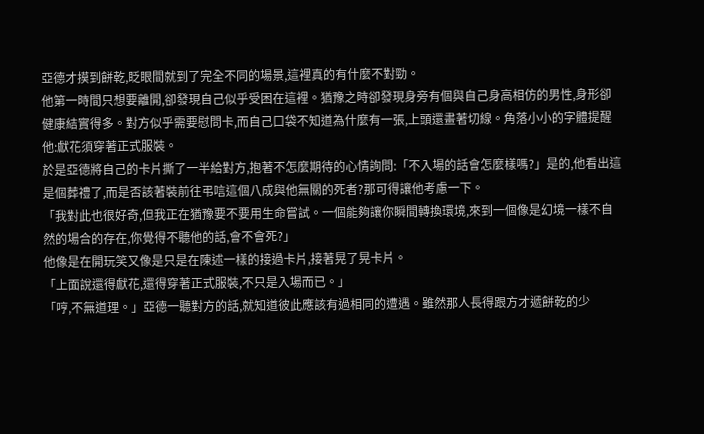亞德才摸到餅乾,眨眼間就到了完全不同的場景,這裡真的有什麼不對勁。
他第一時間只想要離開,卻發現自己似乎受困在這裡。猶豫之時卻發現身旁有個與自己身高相仿的男性,身形卻健康結實得多。對方似乎需要慰問卡,而自己口袋不知道為什麼有一張,上頭還畫著切線。角落小小的字體提醒他:獻花須穿著正式服裝。
於是亞德將自己的卡片撕了一半給對方,抱著不怎麼期待的心情詢問:「不入場的話會怎麼樣嗎?」是的,他看出這是個葬禮了,而是否該著裝前往弔唁這個八成與他無關的死者?那可得讓他考慮一下。
「我對此也很好奇,但我正在猶豫要不要用生命嘗試。一個能夠讓你瞬間轉換環境,來到一個像是幻境一樣不自然的場合的存在,你覺得不聽他的話,會不會死?」
他像是在開玩笑又像是只是在陳述一樣的接過卡片,接著晃了晃卡片。
「上面說還得獻花,還得穿著正式服裝,不只是入場而已。」
「哼,不無道理。」亞德一聽對方的話,就知道彼此應該有過相同的遭遇。雖然那人長得跟方才遞餅乾的少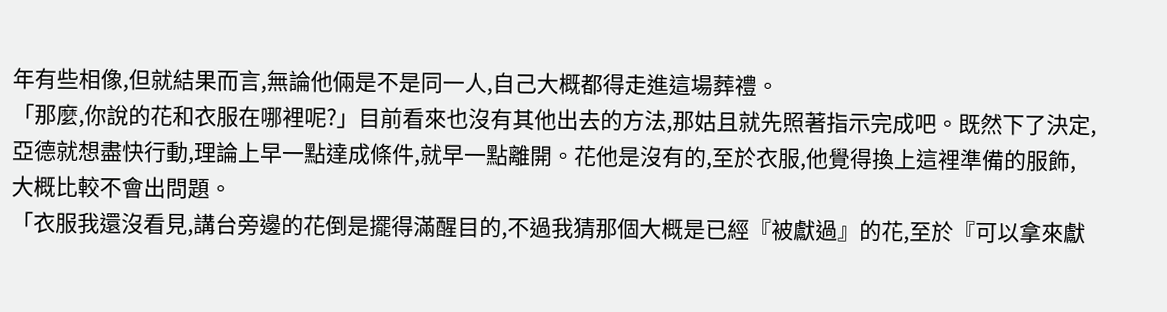年有些相像,但就結果而言,無論他倆是不是同一人,自己大概都得走進這場葬禮。
「那麼,你說的花和衣服在哪裡呢?」目前看來也沒有其他出去的方法,那姑且就先照著指示完成吧。既然下了決定,亞德就想盡快行動,理論上早一點達成條件,就早一點離開。花他是沒有的,至於衣服,他覺得換上這裡準備的服飾,大概比較不會出問題。
「衣服我還沒看見,講台旁邊的花倒是擺得滿醒目的,不過我猜那個大概是已經『被獻過』的花,至於『可以拿來獻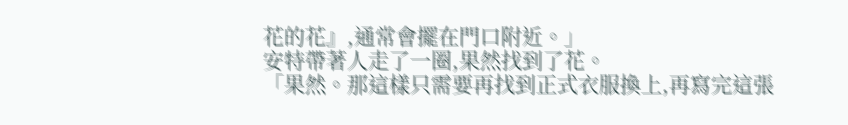花的花』,通常會擺在門口附近。」
安特帶著人走了一圈,果然找到了花。
「果然。那這樣只需要再找到正式衣服換上,再寫完這張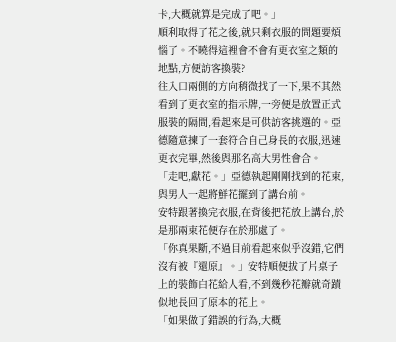卡,大概就算是完成了吧。」
順利取得了花之後,就只剩衣服的問題要煩惱了。不曉得這裡會不會有更衣室之類的地點,方便訪客換裝?
往入口兩側的方向稍微找了一下,果不其然看到了更衣室的指示牌,一旁便是放置正式服裝的隔間,看起來是可供訪客挑選的。亞德隨意揀了一套符合自己身長的衣服,迅速更衣完畢,然後與那名高大男性會合。
「走吧,獻花。」亞德執起剛剛找到的花束,與男人一起將鮮花擺到了講台前。
安特跟著換完衣服,在背後把花放上講台,於是那兩束花便存在於那處了。
「你真果斷,不過目前看起來似乎沒錯,它們沒有被『還原』。」安特順便拔了片桌子上的裝飾白花給人看,不到幾秒花瓣就奇蹟似地長回了原本的花上。
「如果做了錯誤的行為,大概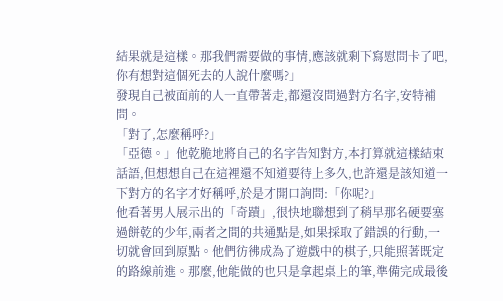結果就是這樣。那我們需要做的事情,應該就剩下寫慰問卡了吧,你有想對這個死去的人說什麼嗎?」
發現自己被面前的人一直帶著走,都還沒問過對方名字,安特補問。
「對了,怎麼稱呼?」
「亞德。」他乾脆地將自己的名字告知對方,本打算就這樣結束話語,但想想自己在這裡還不知道要待上多久,也許還是該知道一下對方的名字才好稱呼,於是才開口詢問:「你呢?」
他看著男人展示出的「奇蹟」,很快地聯想到了稍早那名硬要塞過餅乾的少年,兩者之間的共通點是,如果採取了錯誤的行動,一切就會回到原點。他們彷彿成為了遊戲中的棋子,只能照著既定的路線前進。那麼,他能做的也只是拿起桌上的筆,準備完成最後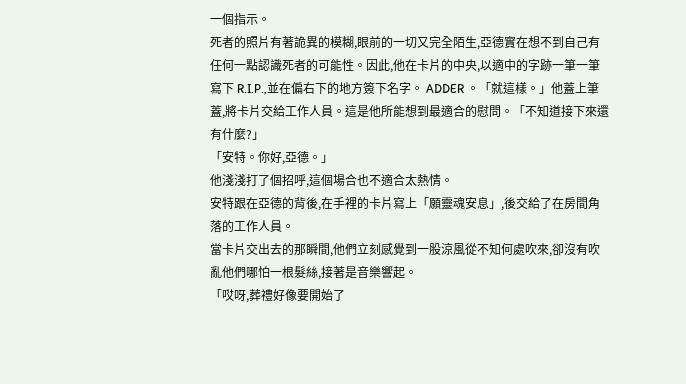一個指示。
死者的照片有著詭異的模糊,眼前的一切又完全陌生,亞德實在想不到自己有任何一點認識死者的可能性。因此,他在卡片的中央,以適中的字跡一筆一筆寫下 R.I.P.,並在偏右下的地方簽下名字。 ADDER 。「就這樣。」他蓋上筆蓋,將卡片交給工作人員。這是他所能想到最適合的慰問。「不知道接下來還有什麼?」
「安特。你好,亞德。」
他淺淺打了個招呼,這個場合也不適合太熱情。
安特跟在亞德的背後,在手裡的卡片寫上「願靈魂安息」,後交給了在房間角落的工作人員。
當卡片交出去的那瞬間,他們立刻感覺到一股涼風從不知何處吹來,卻沒有吹亂他們哪怕一根髮絲,接著是音樂響起。
「哎呀,葬禮好像要開始了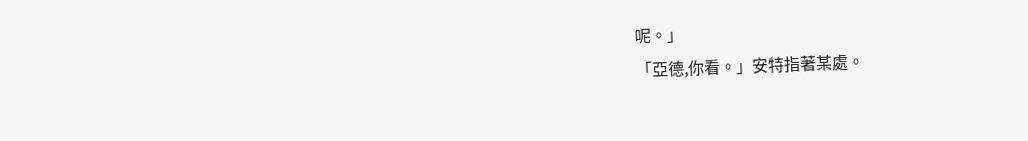呢。」
「亞德,你看。」安特指著某處。